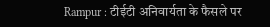Rampur : टीईटी अनिवार्यता के फैसले पर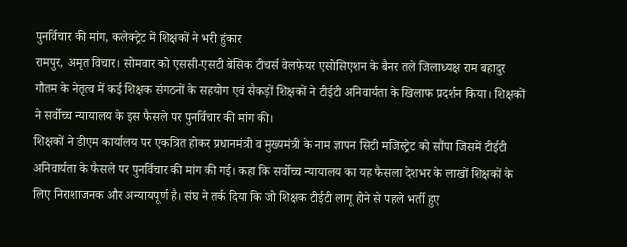पुनर्विचार की मांग, कलेक्ट्रेट में शिक्षकों ने भरी हुंकार
रामपुर, अमृत विचार। सोमवार को एससी-एसटी बेसिक टीचर्स वेलफेयर एसोसिएशन के बैनर तले जिलाध्यक्ष राम बहादुर गौतम के नेतृत्व में कई शिक्षक संगठनों के सहयोग एवं सैकड़ों शिक्षकों ने टीईटी अनिवार्यता के खिलाफ प्रदर्शन किया। शिक्षकों ने सर्वोच्च न्यायालय के इस फैसले पर पुनर्विचार की मांग की।
शिक्षकों ने डीएम कार्यालय पर एकत्रित होकर प्रधानमंत्री व मुख्यमंत्री के नाम ज्ञापन सिटी मजिस्ट्रेट को सौंपा जिसमें टीईटी अनिवार्यता के फैसले पर पुनर्विचार की मांग की गई। कहा कि सर्वोच्च न्यायालय का यह फैसला देशभर के लाखों शिक्षकों के लिए निराशाजनक और अन्यायपूर्ण है। संघ ने तर्क दिया कि जो शिक्षक टीईटी लागू होने से पहले भर्ती हुए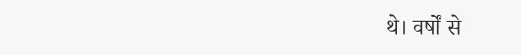थे। वर्षों से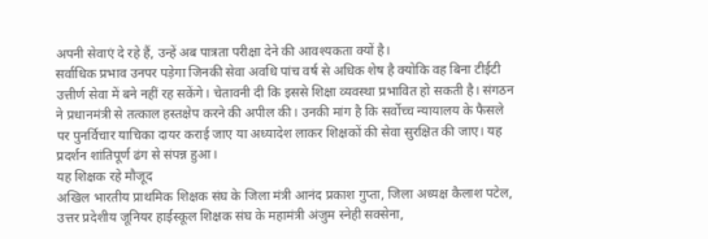अपनी सेवाएं दे रहे हैं, उन्हें अब पात्रता परीक्षा देने की आवश्यकता क्यों है।
सर्वाधिक प्रभाव उनपर पड़ेगा जिनकी सेवा अवधि पांच वर्ष से अधिक शेष है क्योकि वह बिना टीईटी उत्तीर्ण सेवा में बने नहीं रह सकेंगे। चेतावनी दी कि इससे शिक्षा व्यवस्था प्रभावित हो सकती है। संगठन ने प्रधानमंत्री से तत्काल हस्तक्षेप करने की अपील की। उनकी मांग है कि सर्वोच्च न्यायालय के फैसले पर पुनर्विचार याचिका दायर कराई जाए या अध्यादेश लाकर शिक्षकों की सेवा सुरक्षित की जाए। यह प्रदर्शन शांतिपूर्ण ढंग से संपन्न हुआ।
यह शिक्षक रहे मौजूद
अखिल भारतीय प्राथमिक शिक्षक संघ के जिला मंत्री आनंद प्रकाश गुप्ता, जिला अध्यक्ष कैलाश पटेल, उत्तर प्रदेशीय जूनियर हाईस्कूल शिक्षक संघ के महामंत्री अंजुम स्नेही सक्सेना,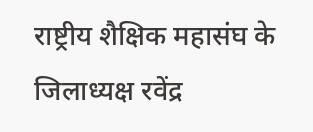राष्ट्रीय शैक्षिक महासंघ के जिलाध्यक्ष रवेंद्र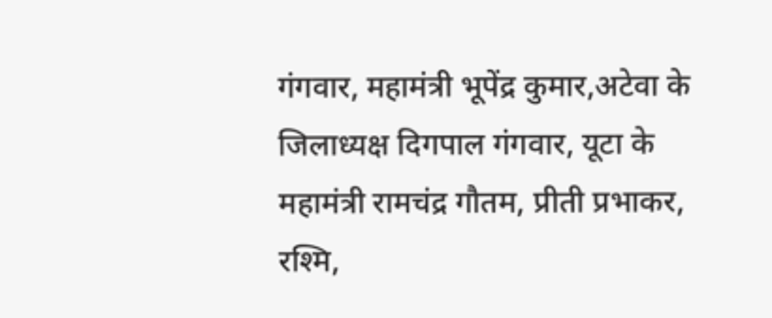गंगवार, महामंत्री भूपेंद्र कुमार,अटेवा के जिलाध्यक्ष दिगपाल गंगवार, यूटा के महामंत्री रामचंद्र गौतम, प्रीती प्रभाकर, रश्मि,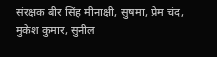संरक्षक बीर सिंह मीनाक्षी, सुषमा, प्रेम चंद, मुकेश कुमार, सुनील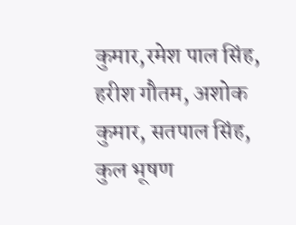कुमार,रमेश पाल सिंह, हरीश गौतम, अशोक कुमार, सतपाल सिंह, कुल भूषण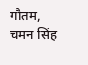गौतम, चमन सिंह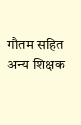गौतम सहित अन्य शिक्षक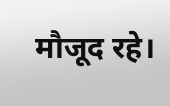मौजूद रहे।